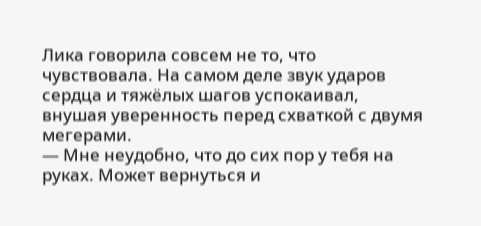Лика говорила совсем не то, что чувствовала. На самом деле звук ударов сердца и тяжёлых шагов успокаивал, внушая уверенность перед схваткой с двумя мегерами.
— Мне неудобно, что до сих пор у тебя на руках. Может вернуться и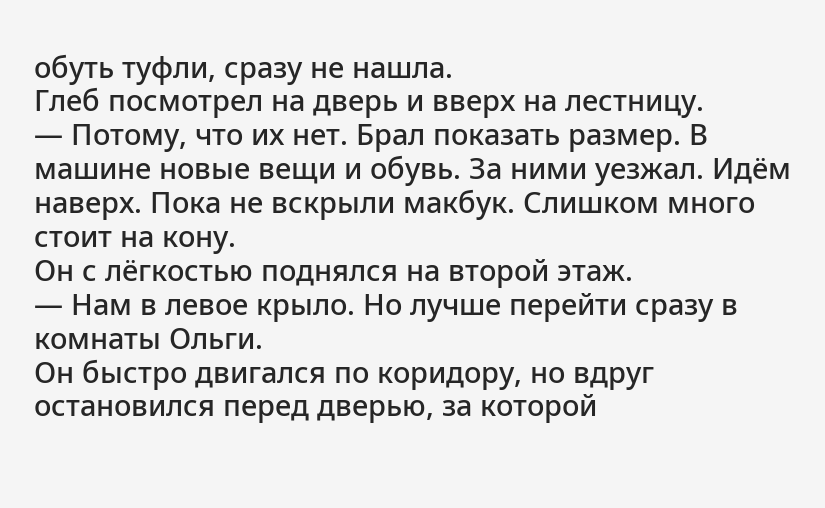обуть туфли, сразу не нашла.
Глеб посмотрел на дверь и вверх на лестницу.
— Потому, что их нет. Брал показать размер. В машине новые вещи и обувь. За ними уезжал. Идём наверх. Пока не вскрыли макбук. Слишком много стоит на кону.
Он с лёгкостью поднялся на второй этаж.
— Нам в левое крыло. Но лучше перейти сразу в комнаты Ольги.
Он быстро двигался по коридору, но вдруг остановился перед дверью, за которой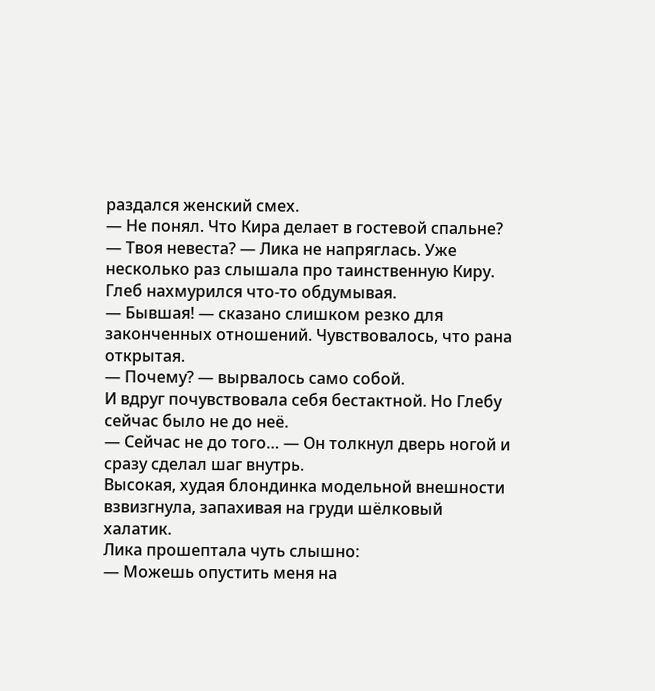раздался женский смех.
— Не понял. Что Кира делает в гостевой спальне?
— Твоя невеста? — Лика не напряглась. Уже несколько раз слышала про таинственную Киру.
Глеб нахмурился что-то обдумывая.
— Бывшая! — сказано слишком резко для законченных отношений. Чувствовалось, что рана открытая.
— Почему? — вырвалось само собой.
И вдруг почувствовала себя бестактной. Но Глебу сейчас было не до неё.
— Сейчас не до того… — Он толкнул дверь ногой и сразу сделал шаг внутрь.
Высокая, худая блондинка модельной внешности взвизгнула, запахивая на груди шёлковый халатик.
Лика прошептала чуть слышно:
— Можешь опустить меня на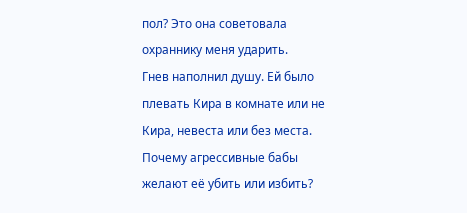пол? Это она советовала охраннику меня ударить.
Гнев наполнил душу. Ей было плевать Кира в комнате или не Кира, невеста или без места. Почему агрессивные бабы желают её убить или избить?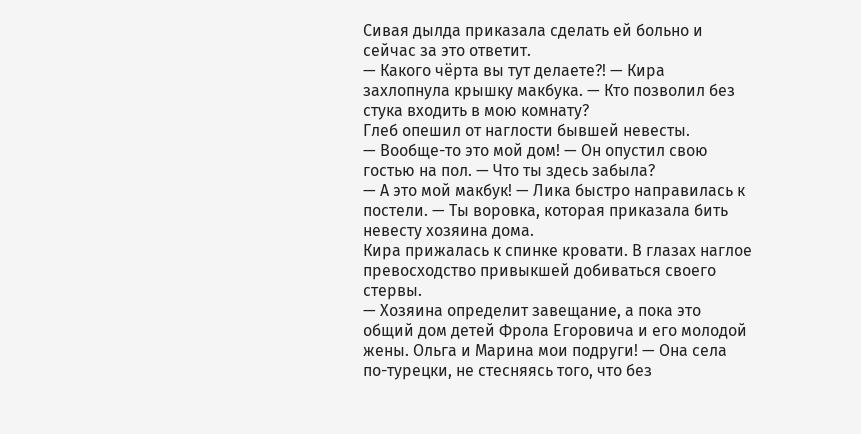Сивая дылда приказала сделать ей больно и сейчас за это ответит.
— Какого чёрта вы тут делаете?! — Кира захлопнула крышку макбука. — Кто позволил без стука входить в мою комнату?
Глеб опешил от наглости бывшей невесты.
— Вообще-то это мой дом! — Он опустил свою гостью на пол. — Что ты здесь забыла?
— А это мой макбук! — Лика быстро направилась к постели. — Ты воровка, которая приказала бить невесту хозяина дома.
Кира прижалась к спинке кровати. В глазах наглое превосходство привыкшей добиваться своего стервы.
— Хозяина определит завещание, а пока это общий дом детей Фрола Егоровича и его молодой жены. Ольга и Марина мои подруги! — Она села по-турецки, не стесняясь того, что без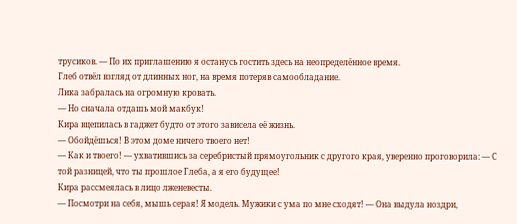трусиков. — По их приглашению я останусь гостить здесь на неопределённое время.
Глеб отвёл взгляд от длинных ног, на время потеряв самообладание.
Лика забралась на огромную кровать.
— Но сначала отдашь мой макбук!
Кира вцепилась в гаджет будто от этого зависела её жизнь.
— Обойдёшься! В этом доме ничего твоего нет!
— Как и твоего! — ухватившись за серебристый прямоугольник с другого края, уверенно проговорила: — С той разницей, что ты прошлое Глеба, а я его будущее!
Кира рассмеялась в лицо лженевесты.
— Посмотри на себя, мышь серая! Я модель. Мужики с ума по мне сходят! — Она выдула ноздри,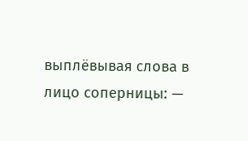выплёвывая слова в лицо соперницы: —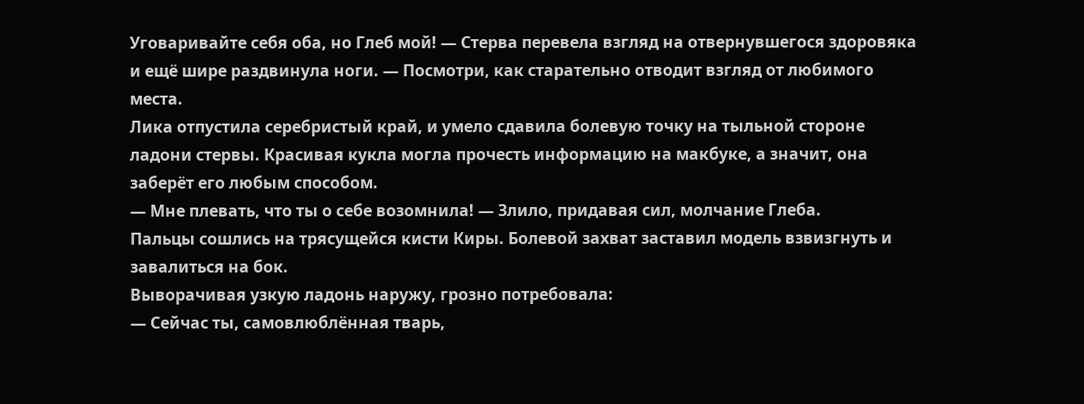Уговаривайте себя оба, но Глеб мой! — Стерва перевела взгляд на отвернувшегося здоровяка и ещё шире раздвинула ноги. — Посмотри, как старательно отводит взгляд от любимого места.
Лика отпустила серебристый край, и умело сдавила болевую точку на тыльной стороне ладони стервы. Красивая кукла могла прочесть информацию на макбуке, а значит, она заберёт его любым способом.
— Мне плевать, что ты о себе возомнила! — Злило, придавая сил, молчание Глеба.
Пальцы сошлись на трясущейся кисти Киры. Болевой захват заставил модель взвизгнуть и завалиться на бок.
Выворачивая узкую ладонь наружу, грозно потребовала:
— Сейчас ты, самовлюблённая тварь,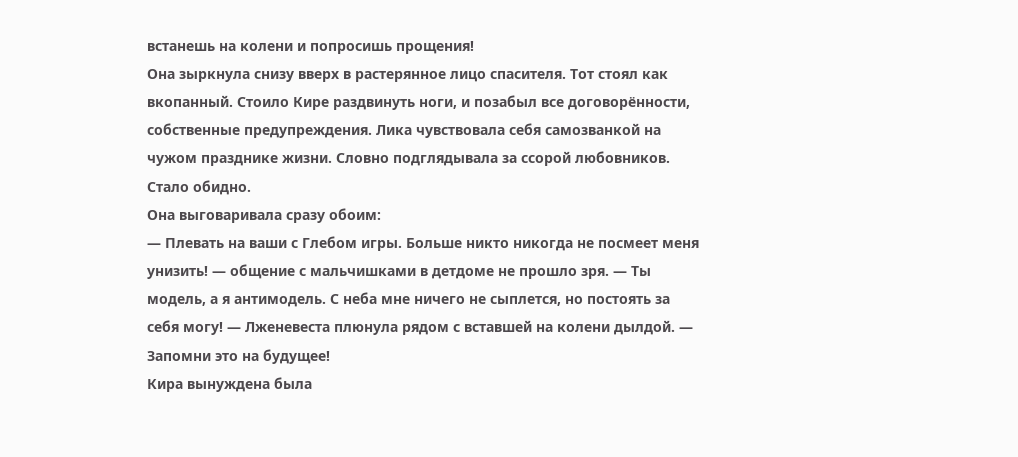встанешь на колени и попросишь прощения!
Она зыркнула снизу вверх в растерянное лицо спасителя. Тот стоял как вкопанный. Стоило Кире раздвинуть ноги, и позабыл все договорённости, собственные предупреждения. Лика чувствовала себя самозванкой на чужом празднике жизни. Словно подглядывала за ссорой любовников. Стало обидно.
Она выговаривала сразу обоим:
— Плевать на ваши с Глебом игры. Больше никто никогда не посмеет меня унизить! — общение с мальчишками в детдоме не прошло зря. — Ты модель, а я антимодель. С неба мне ничего не сыплется, но постоять за себя могу! — Лженевеста плюнула рядом с вставшей на колени дылдой. — Запомни это на будущее!
Кира вынуждена была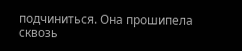подчиниться. Она прошипела сквозь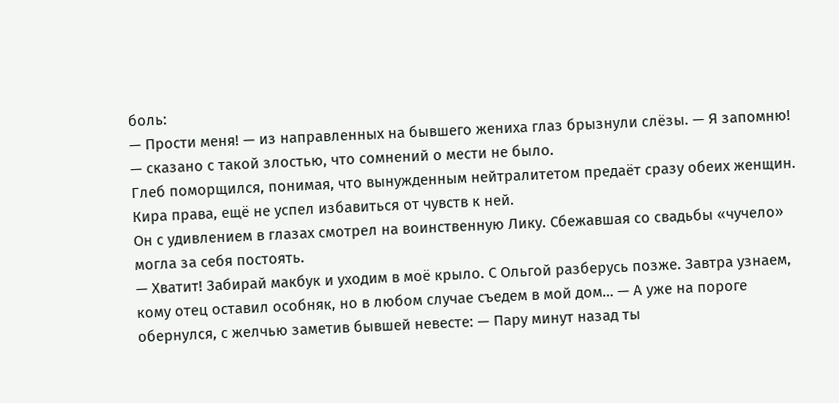боль:
— Прости меня! — из направленных на бывшего жениха глаз брызнули слёзы. — Я запомню! — сказано с такой злостью, что сомнений о мести не было.
Глеб поморщился, понимая, что вынужденным нейтралитетом предаёт сразу обеих женщин. Кира права, ещё не успел избавиться от чувств к ней.
Он с удивлением в глазах смотрел на воинственную Лику. Сбежавшая со свадьбы «чучело» могла за себя постоять.
— Хватит! Забирай макбук и уходим в моё крыло. С Ольгой разберусь позже. Завтра узнаем, кому отец оставил особняк, но в любом случае съедем в мой дом… — А уже на пороге обернулся, с желчью заметив бывшей невесте: — Пару минут назад ты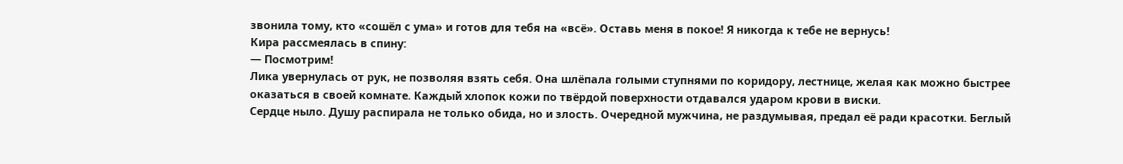звонила тому, кто «сошёл с ума» и готов для тебя на «всё». Оставь меня в покое! Я никогда к тебе не вернусь!
Кира рассмеялась в спину:
— Посмотрим!
Лика увернулась от рук, не позволяя взять себя. Она шлёпала голыми ступнями по коридору, лестнице, желая как можно быстрее оказаться в своей комнате. Каждый хлопок кожи по твёрдой поверхности отдавался ударом крови в виски.
Сердце ныло. Душу распирала не только обида, но и злость. Очередной мужчина, не раздумывая, предал её ради красотки. Беглый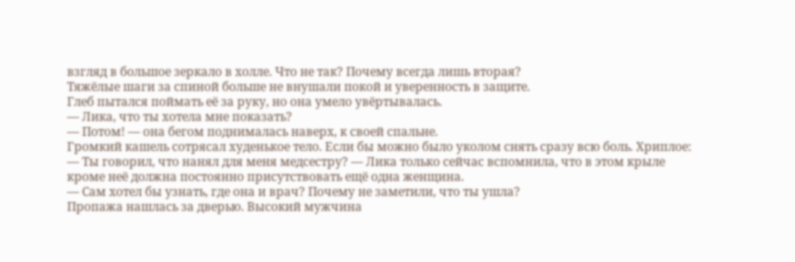взгляд в большое зеркало в холле. Что не так? Почему всегда лишь вторая?
Тяжёлые шаги за спиной больше не внушали покой и уверенность в защите.
Глеб пытался поймать её за руку, но она умело увёртывалась.
— Лика, что ты хотела мне показать?
— Потом! — она бегом поднималась наверх, к своей спальне.
Громкий кашель сотрясал худенькое тело. Если бы можно было уколом снять сразу всю боль. Хриплое:
— Ты говорил, что нанял для меня медсестру? — Лика только сейчас вспомнила, что в этом крыле кроме неё должна постоянно присутствовать ещё одна женщина.
— Сам хотел бы узнать, где она и врач? Почему не заметили, что ты ушла?
Пропажа нашлась за дверью. Высокий мужчина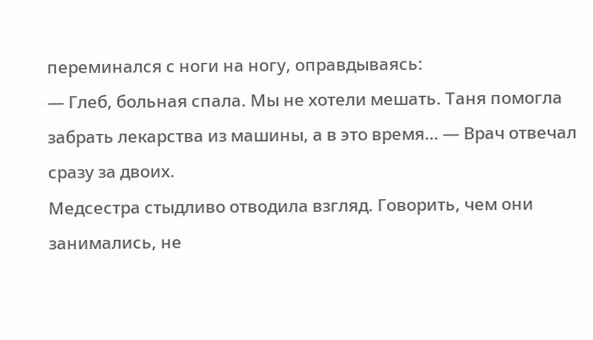переминался с ноги на ногу, оправдываясь:
— Глеб, больная спала. Мы не хотели мешать. Таня помогла забрать лекарства из машины, а в это время… — Врач отвечал сразу за двоих.
Медсестра стыдливо отводила взгляд. Говорить, чем они занимались, не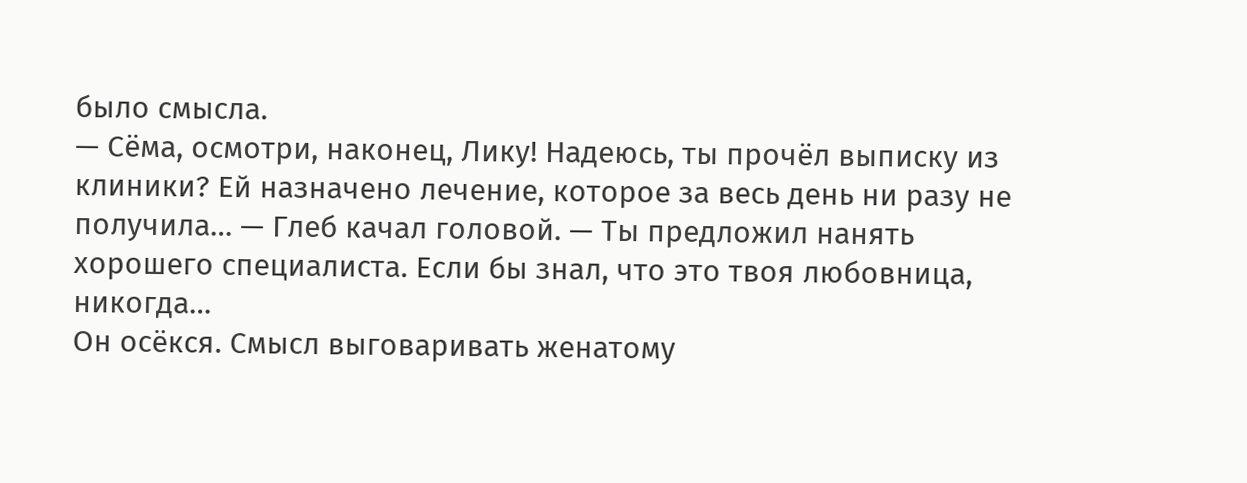было смысла.
— Сёма, осмотри, наконец, Лику! Надеюсь, ты прочёл выписку из клиники? Ей назначено лечение, которое за весь день ни разу не получила… — Глеб качал головой. — Ты предложил нанять хорошего специалиста. Если бы знал, что это твоя любовница, никогда…
Он осёкся. Смысл выговаривать женатому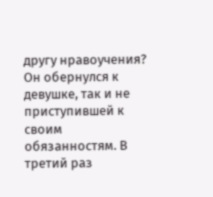другу нравоучения? Он обернулся к девушке, так и не приступившей к своим обязанностям. В третий раз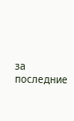за последние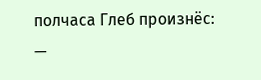полчаса Глеб произнёс:
—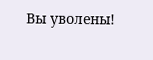Вы уволены!